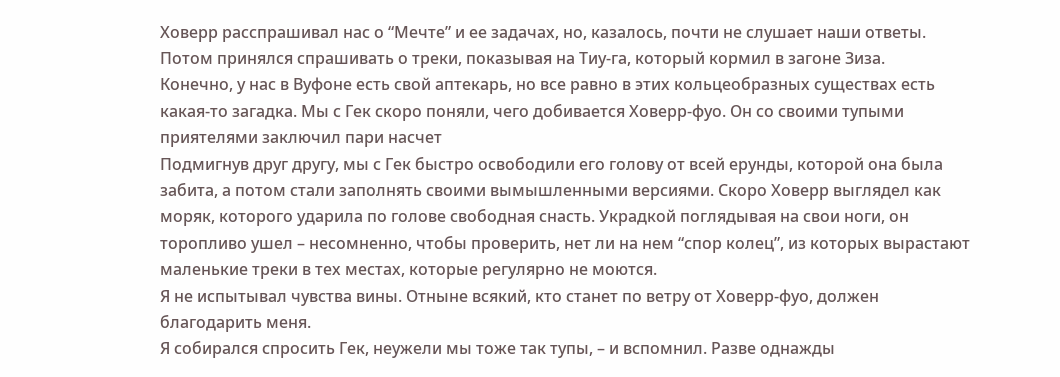Ховерр расспрашивал нас о “Мечте” и ее задачах, но, казалось, почти не слушает наши ответы.
Потом принялся спрашивать о треки, показывая на Тиу-га, который кормил в загоне Зиза.
Конечно, у нас в Вуфоне есть свой аптекарь, но все равно в этих кольцеобразных существах есть какая-то загадка. Мы с Гек скоро поняли, чего добивается Ховерр-фуо. Он со своими тупыми приятелями заключил пари насчет
Подмигнув друг другу, мы с Гек быстро освободили его голову от всей ерунды, которой она была забита, а потом стали заполнять своими вымышленными версиями. Скоро Ховерр выглядел как моряк, которого ударила по голове свободная снасть. Украдкой поглядывая на свои ноги, он торопливо ушел – несомненно, чтобы проверить, нет ли на нем “спор колец”, из которых вырастают маленькие треки в тех местах, которые регулярно не моются.
Я не испытывал чувства вины. Отныне всякий, кто станет по ветру от Ховерр-фуо, должен благодарить меня.
Я собирался спросить Гек, неужели мы тоже так тупы, – и вспомнил. Разве однажды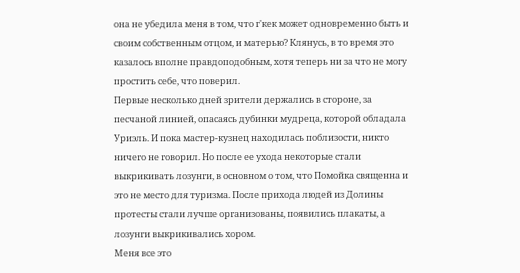она не убедила меня в том, что г'кек может одновременно быть и своим собственным отцом, и матерью? Клянусь, в то время это казалось вполне правдоподобным, хотя теперь ни за что не могу простить себе, что поверил.
Первые несколько дней зрители держались в стороне, за песчаной линией, опасаясь дубинки мудреца, которой обладала Уриэль. И пока мастер-кузнец находилась поблизости, никто ничего не говорил. Но после ее ухода некоторые стали выкрикивать лозунги, в основном о том, что Помойка священна и это не место для туризма. После прихода людей из Долины протесты стали лучше организованы, появились плакаты, а лозунги выкрикивались хором.
Меня все это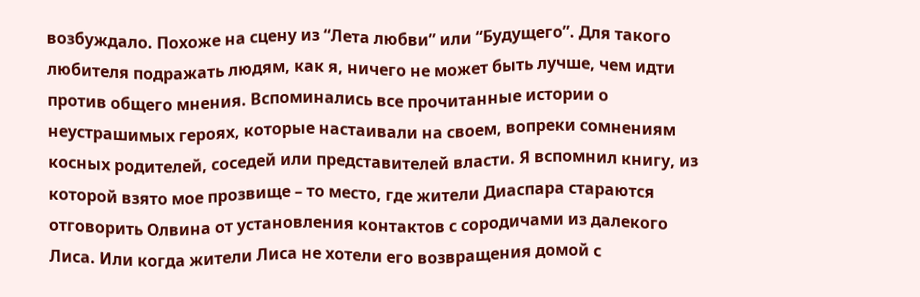возбуждало. Похоже на сцену из “Лета любви” или “Будущего”. Для такого любителя подражать людям, как я, ничего не может быть лучше, чем идти против общего мнения. Вспоминались все прочитанные истории о неустрашимых героях, которые настаивали на своем, вопреки сомнениям косных родителей, соседей или представителей власти. Я вспомнил книгу, из которой взято мое прозвище – то место, где жители Диаспара стараются отговорить Олвина от установления контактов с сородичами из далекого Лиса. Или когда жители Лиса не хотели его возвращения домой с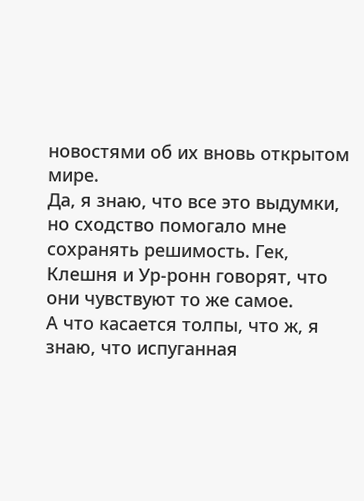новостями об их вновь открытом мире.
Да, я знаю, что все это выдумки, но сходство помогало мне сохранять решимость. Гек, Клешня и Ур-ронн говорят, что они чувствуют то же самое.
А что касается толпы, что ж, я знаю, что испуганная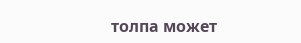толпа может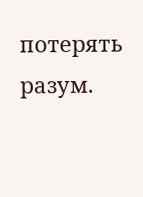потерять разум.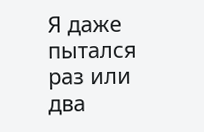Я даже пытался раз или два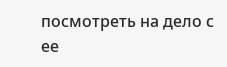посмотреть на дело с ее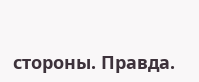стороны. Правда.